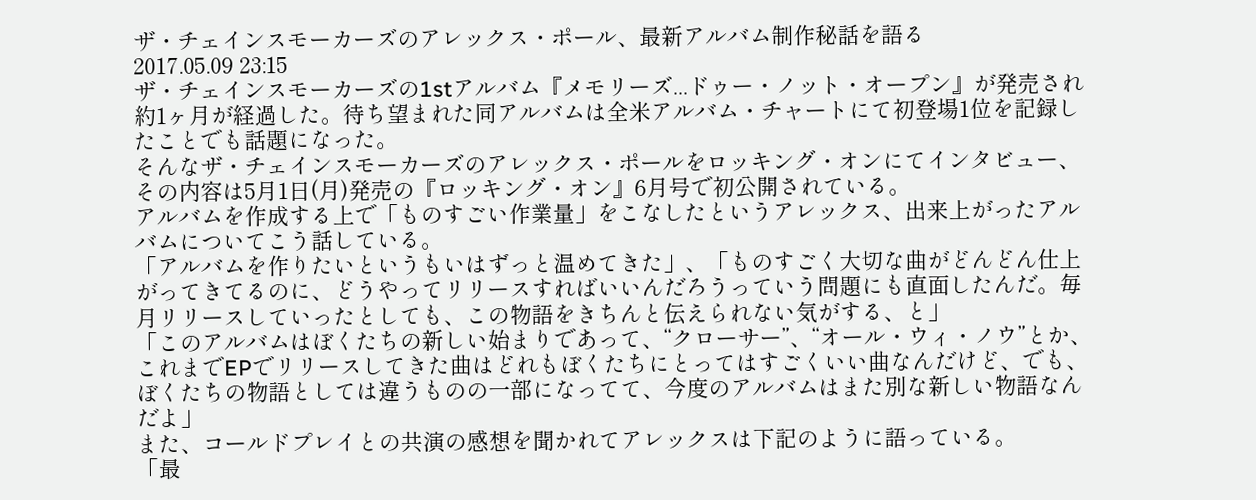ザ・チェインスモーカーズのアレックス・ポール、最新アルバム制作秘話を語る
2017.05.09 23:15
ザ・チェインスモーカーズの1stアルバム『メモリーズ...ドゥー・ノット・オープン』が発売され約1ヶ月が経過した。待ち望まれた同アルバムは全米アルバム・チャートにて初登場1位を記録したことでも話題になった。
そんなザ・チェインスモーカーズのアレックス・ポールをロッキング・オンにてインタビュー、その内容は5月1日(月)発売の『ロッキング・オン』6月号で初公開されている。
アルバムを作成する上で「ものすごい作業量」をこなしたというアレックス、出来上がったアルバムについてこう話している。
「アルバムを作りたいというもいはずっと温めてきた」、「ものすごく大切な曲がどんどん仕上がってきてるのに、どうやってリリースすればいいんだろうっていう問題にも直面したんだ。毎月リリースしていったとしても、この物語をきちんと伝えられない気がする、と」
「このアルバムはぼくたちの新しい始まりであって、“クローサー”、“オール・ウィ・ノウ”とか、これまでEPでリリースしてきた曲はどれもぼくたちにとってはすごくいい曲なんだけど、でも、ぼくたちの物語としては違うものの一部になってて、今度のアルバムはまた別な新しい物語なんだよ」
また、コールドプレイとの共演の感想を聞かれてアレックスは下記のように語っている。
「最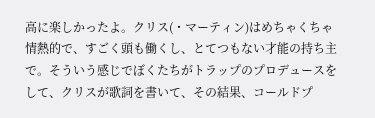高に楽しかったよ。クリス(・マーティン)はめちゃくちゃ情熱的で、すごく頭も働くし、とてつもない才能の持ち主で。そういう感じでぼくたちがトラップのプロデュースをして、クリスが歌詞を書いて、その結果、コールドプ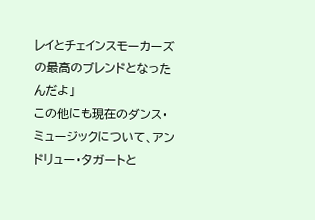レイとチェインスモーカーズの最高のブレンドとなったんだよ」
この他にも現在のダンス・ミュージックについて、アンドリュー・タガートと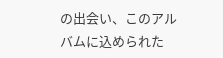の出会い、このアルバムに込められた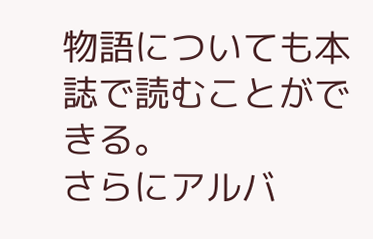物語についても本誌で読むことができる。
さらにアルバ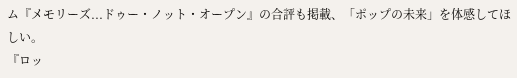ム『メモリーズ...ドゥー・ノット・オープン』の合評も掲載、「ポップの未来」を体感してほしい。
『ロッ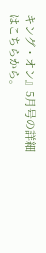キング・オン』5月号の詳細はこちらから。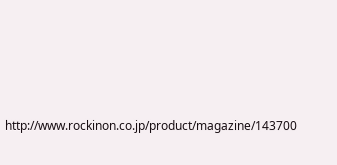http://www.rockinon.co.jp/product/magazine/143700